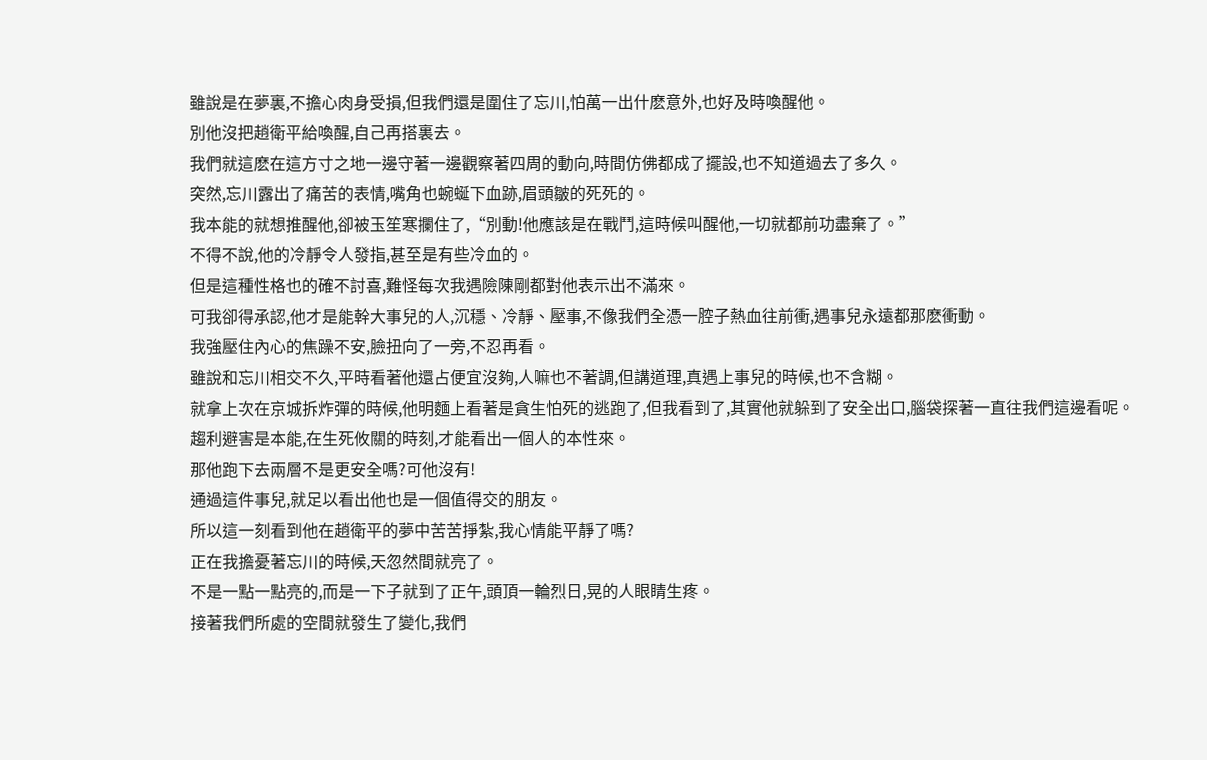雖說是在夢裏,不擔心肉身受損,但我們還是圍住了忘川,怕萬一出什麽意外,也好及時喚醒他。
別他沒把趙衛平給喚醒,自己再搭裏去。
我們就這麽在這方寸之地一邊守著一邊觀察著四周的動向,時間仿佛都成了擺設,也不知道過去了多久。
突然,忘川露出了痛苦的表情,嘴角也蜿蜒下血跡,眉頭皺的死死的。
我本能的就想推醒他,卻被玉笙寒攔住了,“別動!他應該是在戰鬥,這時候叫醒他,一切就都前功盡棄了。”
不得不說,他的冷靜令人發指,甚至是有些冷血的。
但是這種性格也的確不討喜,難怪每次我遇險陳剛都對他表示出不滿來。
可我卻得承認,他才是能幹大事兒的人,沉穩、冷靜、壓事,不像我們全憑一腔子熱血往前衝,遇事兒永遠都那麽衝動。
我強壓住內心的焦躁不安,臉扭向了一旁,不忍再看。
雖說和忘川相交不久,平時看著他還占便宜沒夠,人嘛也不著調,但講道理,真遇上事兒的時候,也不含糊。
就拿上次在京城拆炸彈的時候,他明麵上看著是貪生怕死的逃跑了,但我看到了,其實他就躲到了安全出口,腦袋探著一直往我們這邊看呢。
趨利避害是本能,在生死攸關的時刻,才能看出一個人的本性來。
那他跑下去兩層不是更安全嗎?可他沒有!
通過這件事兒,就足以看出他也是一個值得交的朋友。
所以這一刻看到他在趙衛平的夢中苦苦掙紮,我心情能平靜了嗎?
正在我擔憂著忘川的時候,天忽然間就亮了。
不是一點一點亮的,而是一下子就到了正午,頭頂一輪烈日,晃的人眼睛生疼。
接著我們所處的空間就發生了變化,我們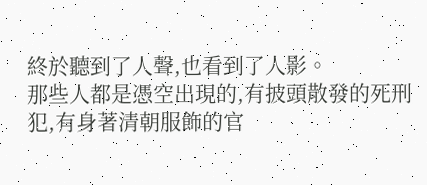終於聽到了人聲,也看到了人影。
那些人都是憑空出現的,有披頭散發的死刑犯,有身著清朝服飾的官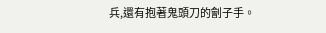兵,還有抱著鬼頭刀的劊子手。